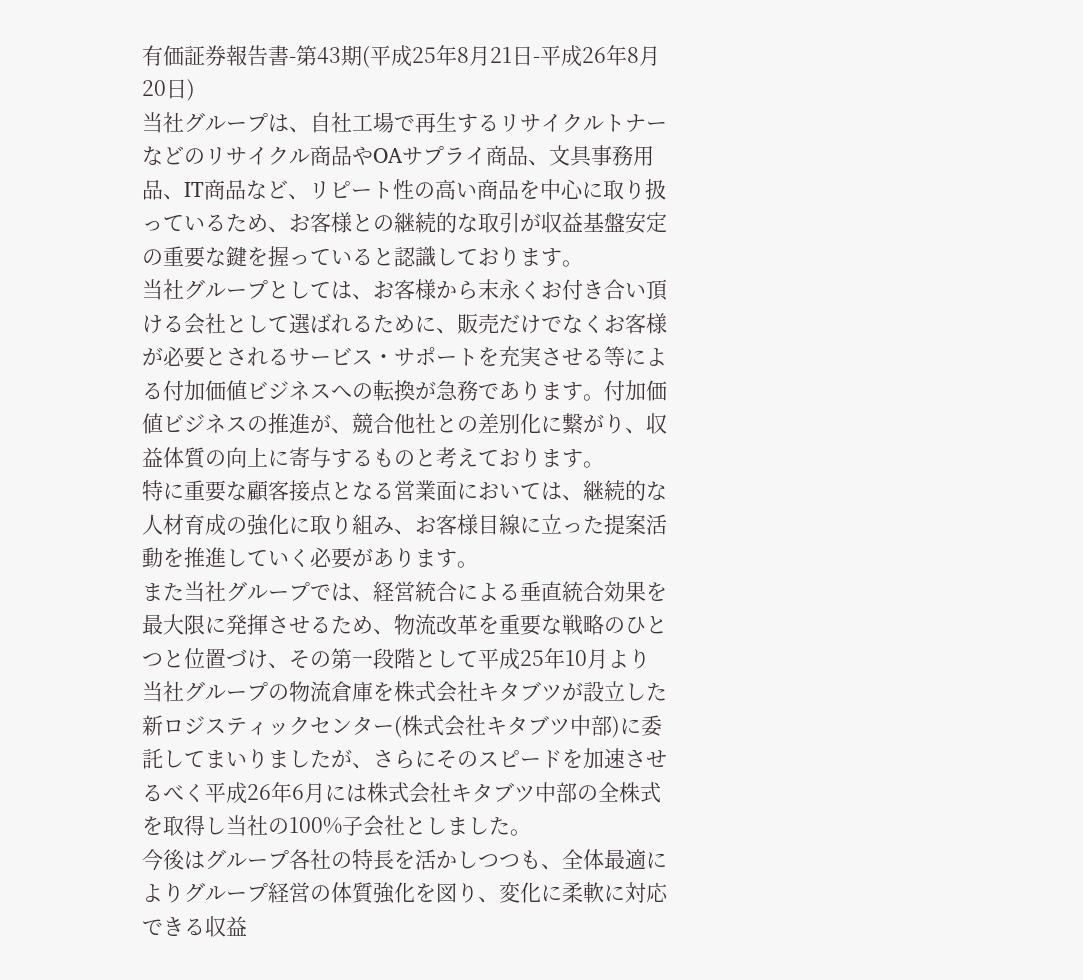有価証券報告書-第43期(平成25年8月21日-平成26年8月20日)
当社グループは、自社工場で再生するリサイクルトナーなどのリサイクル商品やOAサプライ商品、文具事務用品、IT商品など、リピート性の高い商品を中心に取り扱っているため、お客様との継続的な取引が収益基盤安定の重要な鍵を握っていると認識しております。
当社グループとしては、お客様から末永くお付き合い頂ける会社として選ばれるために、販売だけでなくお客様が必要とされるサービス・サポートを充実させる等による付加価値ビジネスへの転換が急務であります。付加価値ビジネスの推進が、競合他社との差別化に繋がり、収益体質の向上に寄与するものと考えております。
特に重要な顧客接点となる営業面においては、継続的な人材育成の強化に取り組み、お客様目線に立った提案活動を推進していく必要があります。
また当社グループでは、経営統合による垂直統合効果を最大限に発揮させるため、物流改革を重要な戦略のひとつと位置づけ、その第一段階として平成25年10月より当社グループの物流倉庫を株式会社キタブツが設立した新ロジスティックセンター(株式会社キタブツ中部)に委託してまいりましたが、さらにそのスピードを加速させるべく平成26年6月には株式会社キタブツ中部の全株式を取得し当社の100%子会社としました。
今後はグループ各社の特長を活かしつつも、全体最適によりグループ経営の体質強化を図り、変化に柔軟に対応できる収益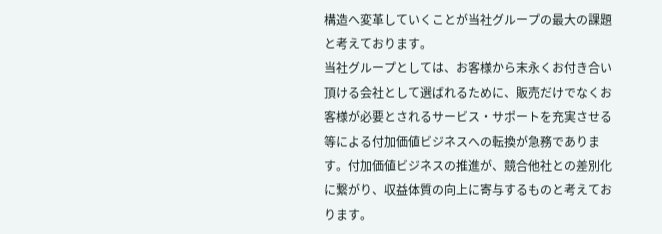構造へ変革していくことが当社グループの最大の課題と考えております。
当社グループとしては、お客様から末永くお付き合い頂ける会社として選ばれるために、販売だけでなくお客様が必要とされるサービス・サポートを充実させる等による付加価値ビジネスへの転換が急務であります。付加価値ビジネスの推進が、競合他社との差別化に繋がり、収益体質の向上に寄与するものと考えております。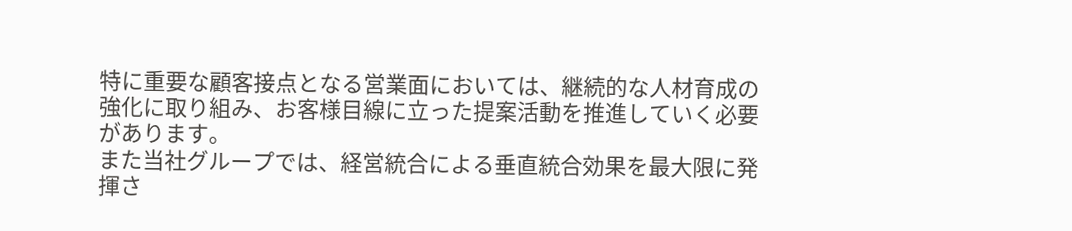特に重要な顧客接点となる営業面においては、継続的な人材育成の強化に取り組み、お客様目線に立った提案活動を推進していく必要があります。
また当社グループでは、経営統合による垂直統合効果を最大限に発揮さ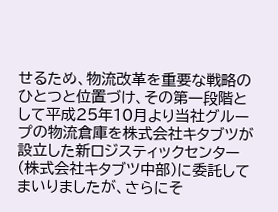せるため、物流改革を重要な戦略のひとつと位置づけ、その第一段階として平成25年10月より当社グループの物流倉庫を株式会社キタブツが設立した新ロジスティックセンター(株式会社キタブツ中部)に委託してまいりましたが、さらにそ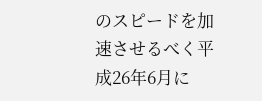のスピードを加速させるべく平成26年6月に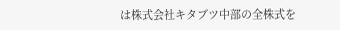は株式会社キタブツ中部の全株式を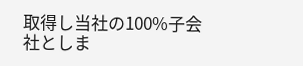取得し当社の100%子会社としま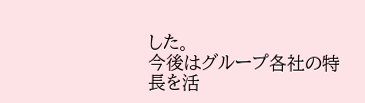した。
今後はグループ各社の特長を活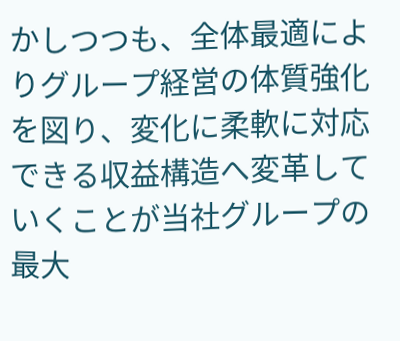かしつつも、全体最適によりグループ経営の体質強化を図り、変化に柔軟に対応できる収益構造へ変革していくことが当社グループの最大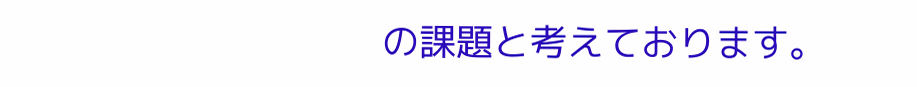の課題と考えております。